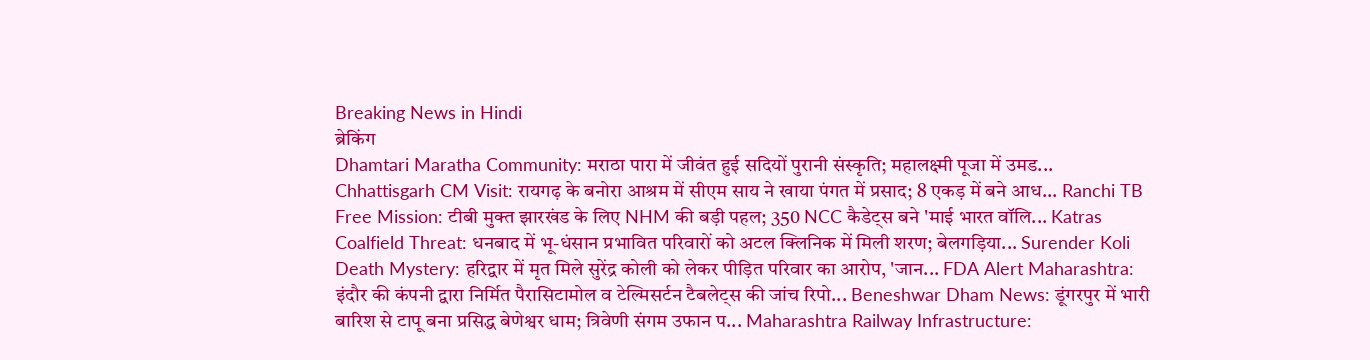Breaking News in Hindi
ब्रेकिंग
Dhamtari Maratha Community: मराठा पारा में जीवंत हुई सदियों पुरानी संस्कृति; महालक्ष्मी पूजा में उमड... Chhattisgarh CM Visit: रायगढ़ के बनोरा आश्रम में सीएम साय ने खाया पंगत में प्रसाद; 8 एकड़ में बने आध... Ranchi TB Free Mission: टीबी मुक्त झारखंड के लिए NHM की बड़ी पहल; 350 NCC कैडेट्स बने 'माई भारत वॉलि... Katras Coalfield Threat: धनबाद में भू-धंसान प्रभावित परिवारों को अटल क्लिनिक में मिली शरण; बेलगड़िया... Surender Koli Death Mystery: हरिद्वार में मृत मिले सुरेंद्र कोली को लेकर पीड़ित परिवार का आरोप, 'जान... FDA Alert Maharashtra: इंदौर की कंपनी द्वारा निर्मित पैरासिटामोल व टेल्मिसर्टन टैबलेट्स की जांच रिपो... Beneshwar Dham News: डूंगरपुर में भारी बारिश से टापू बना प्रसिद्ध बेणेश्वर धाम; त्रिवेणी संगम उफान प... Maharashtra Railway Infrastructure: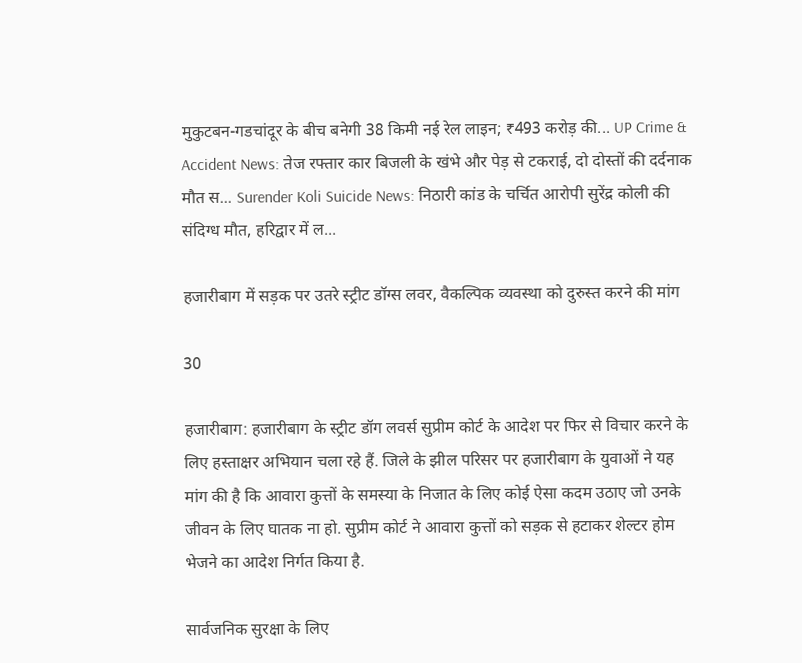मुकुटबन-गडचांदूर के बीच बनेगी 38 किमी नई रेल लाइन; ₹493 करोड़ की... UP Crime & Accident News: तेज रफ्तार कार बिजली के खंभे और पेड़ से टकराई, दो दोस्तों की दर्दनाक मौत स... Surender Koli Suicide News: निठारी कांड के चर्चित आरोपी सुरेंद्र कोली की संदिग्ध मौत, हरिद्वार में ल...

हजारीबाग में सड़क पर उतरे स्ट्रीट डॉग्स लवर, वैकल्पिक व्यवस्था को दुरुस्त करने की मांग

30

हजारीबाग: हजारीबाग के स्ट्रीट डॉग लवर्स सुप्रीम कोर्ट के आदेश पर फिर से विचार करने के लिए हस्ताक्षर अभियान चला रहे हैं. जिले के झील परिसर पर हजारीबाग के युवाओं ने यह मांग की है कि आवारा कुत्तों के समस्या के निजात के लिए कोई ऐसा कदम उठाए जो उनके जीवन के लिए घातक ना हो. सुप्रीम कोर्ट ने आवारा कुत्तों को सड़क से हटाकर शेल्टर होम भेजने का आदेश निर्गत किया है.

सार्वजनिक सुरक्षा के लिए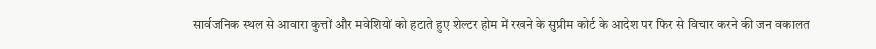सार्वजनिक स्थल से आवारा कुत्तों और मवेशियों को हटाते हुए शेल्टर होम में रखने के सुप्रीम कोर्ट के आदेश पर फिर से विचार करने की जन वकालत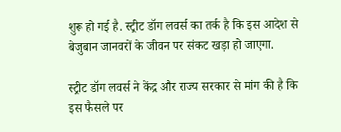शुरू हो गई है. स्ट्रीट डॉग लवर्स का तर्क है कि इस आदेश से बेजुबान जानवरों के जीवन पर संकट खड़ा हो जाएगा.

स्ट्रीट डॉग लवर्स ने केंद्र और राज्य सरकार से मांग की है कि इस फैसले पर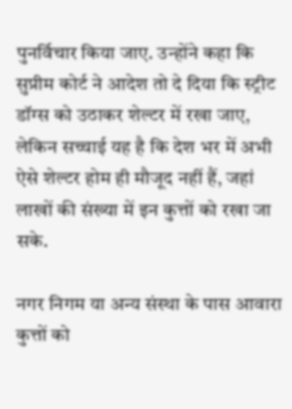पुनर्विचार किया जाए. उन्होंने कहा कि सुप्रीम कोर्ट ने आदेश तो दे दिया कि स्ट्रीट डॉग्स को उठाकर शेल्टर में रखा जाए, लेकिन सच्चाई यह है कि देश भर में अभी ऐसे शेल्टर होम ही मौजूद नहीं हैं, जहां लाखों की संख्या में इन कुत्तों को रखा जा सके.

नगर निगम या अन्य संस्था के पास आवारा कुत्तों को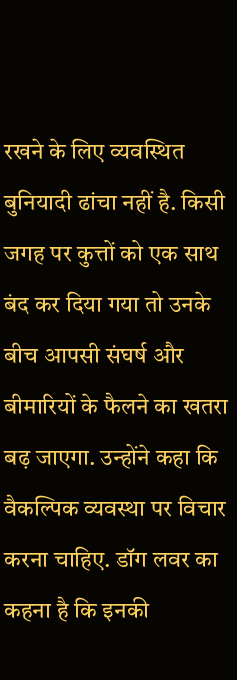रखने के लिए व्यवस्थित बुनियादी ढांचा नहीं है. किसी जगह पर कुत्तों को एक साथ बंद कर दिया गया तो उनके बीच आपसी संघर्ष और बीमारियों के फैलने का खतरा बढ़ जाएगा. उन्होंने कहा कि वैकल्पिक व्यवस्था पर विचार करना चाहिए. डॉग लवर का कहना है कि इनकी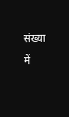संख्या में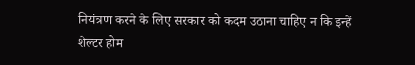नियंत्रण करने के लिए सरकार को कदम उठाना चाहिए न कि इन्हें शेल्टर होम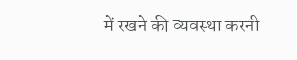में रखने की व्यवस्था करनी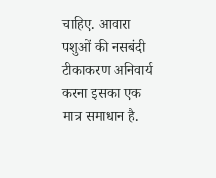चाहिए. आवारा पशुओं की नसबंदी टीकाकरण अनिवार्य करना इसका एक मात्र समाधान है.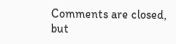Comments are closed, but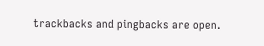trackbacks and pingbacks are open.